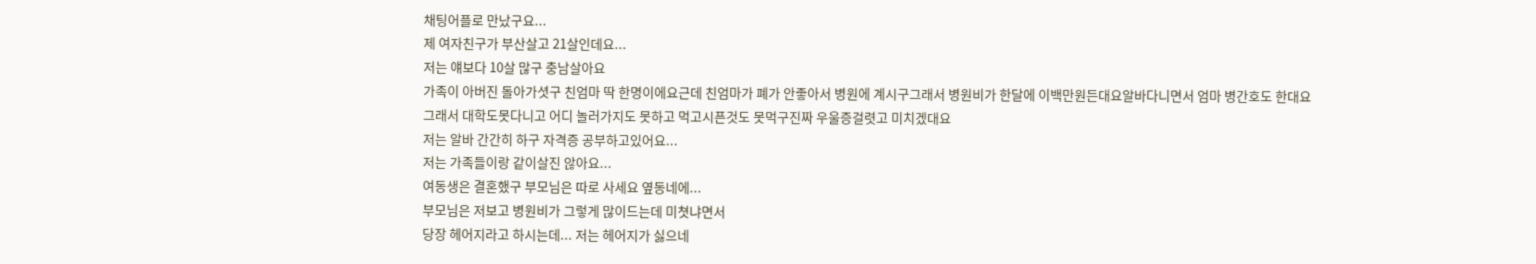채팅어플로 만났구요...
제 여자친구가 부산살고 21살인데요...
저는 얘보다 10살 많구 충남살아요
가족이 아버진 돌아가셧구 친엄마 딱 한명이에요근데 친엄마가 폐가 안좋아서 병원에 계시구그래서 병원비가 한달에 이백만원든대요알바다니면서 엄마 병간호도 한대요
그래서 대학도못다니고 어디 놀러가지도 못하고 먹고시픈것도 못먹구진짜 우울증걸렷고 미치겠대요
저는 알바 간간히 하구 자격증 공부하고있어요...
저는 가족들이랑 같이살진 않아요...
여동생은 결혼했구 부모님은 따로 사세요 옆동네에...
부모님은 저보고 병원비가 그렇게 많이드는데 미쳣냐면서
당장 헤어지라고 하시는데... 저는 헤어지가 싫으네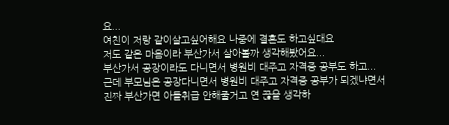요...
여친이 저랑 같이살고싶어해요 나중에 결혼도 하고싶대요
저도 같은 마음이라 부산가서 살아볼까 생각해봤어요...
부산가서 공장이라도 다니면서 병원비 대주고 자격증 공부도 하고...
근데 부모님은 공장다니면서 병원비 대주고 자격증 공부가 되겠냐면서
진짜 부산가면 아들취급 안해줄거고 연 끊을 생각하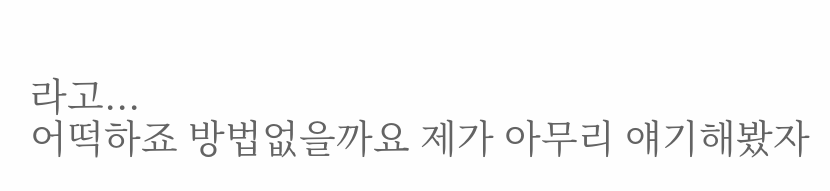라고...
어떡하죠 방법없을까요 제가 아무리 얘기해봤자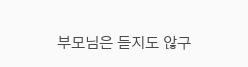부모님은 듣지도 않구